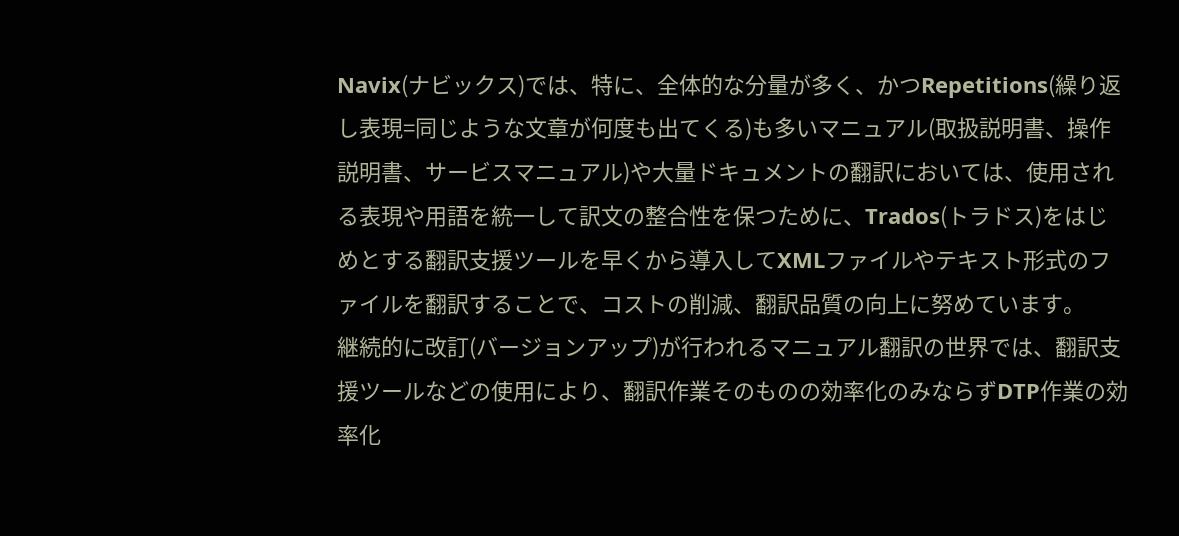Navix(ナビックス)では、特に、全体的な分量が多く、かつRepetitions(繰り返し表現=同じような文章が何度も出てくる)も多いマニュアル(取扱説明書、操作説明書、サービスマニュアル)や大量ドキュメントの翻訳においては、使用される表現や用語を統一して訳文の整合性を保つために、Trados(トラドス)をはじめとする翻訳支援ツールを早くから導入してXMLファイルやテキスト形式のファイルを翻訳することで、コストの削減、翻訳品質の向上に努めています。
継続的に改訂(バージョンアップ)が行われるマニュアル翻訳の世界では、翻訳支援ツールなどの使用により、翻訳作業そのものの効率化のみならずDTP作業の効率化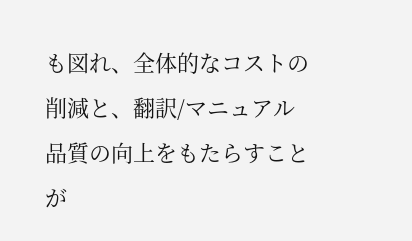も図れ、全体的なコストの削減と、翻訳/マニュアル品質の向上をもたらすことが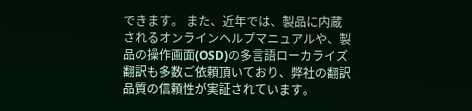できます。 また、近年では、製品に内蔵されるオンラインヘルプマニュアルや、製品の操作画面(OSD)の多言語ローカライズ翻訳も多数ご依頼頂いており、弊社の翻訳品質の信頼性が実証されています。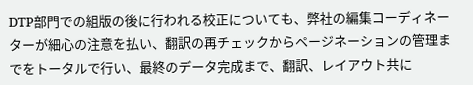DTP部門での組版の後に行われる校正についても、弊社の編集コーディネーターが細心の注意を払い、翻訳の再チェックからページネーションの管理までをトータルで行い、最終のデータ完成まで、翻訳、レイアウト共に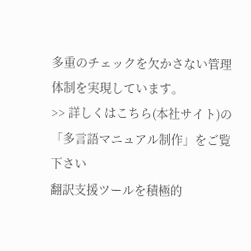多重のチェックを欠かさない管理体制を実現しています。
>> 詳しくはこちら(本社サイト)の「多言語マニュアル制作」をご覧下さい
翻訳支援ツールを積極的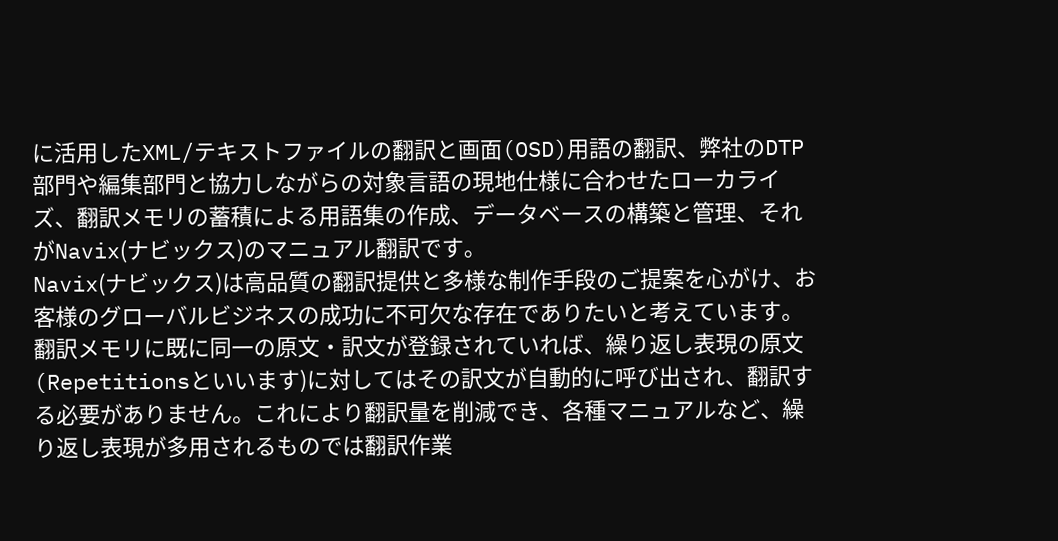に活用したXML/テキストファイルの翻訳と画面(OSD)用語の翻訳、弊社のDTP部門や編集部門と協力しながらの対象言語の現地仕様に合わせたローカライズ、翻訳メモリの蓄積による用語集の作成、データベースの構築と管理、それがNavix(ナビックス)のマニュアル翻訳です。
Navix(ナビックス)は高品質の翻訳提供と多様な制作手段のご提案を心がけ、お客様のグローバルビジネスの成功に不可欠な存在でありたいと考えています。
翻訳メモリに既に同一の原文・訳文が登録されていれば、繰り返し表現の原文(Repetitionsといいます)に対してはその訳文が自動的に呼び出され、翻訳する必要がありません。これにより翻訳量を削減でき、各種マニュアルなど、繰り返し表現が多用されるものでは翻訳作業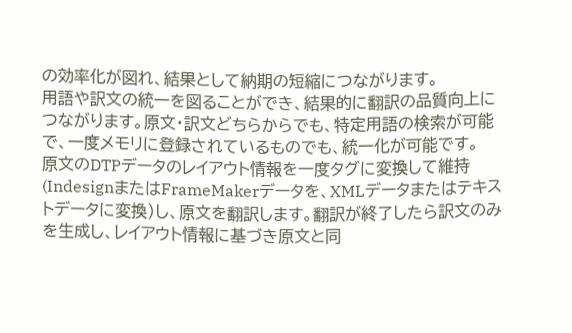の効率化が図れ、結果として納期の短縮につながります。
用語や訳文の統一を図ることができ、結果的に翻訳の品質向上につながります。原文・訳文どちらからでも、特定用語の検索が可能で、一度メモリに登録されているものでも、統一化が可能です。
原文のDTPデータのレイアウト情報を一度タグに変換して維持(IndesignまたはFrameMakerデータを、XMLデータまたはテキストデータに変換)し、原文を翻訳します。翻訳が終了したら訳文のみを生成し、レイアウト情報に基づき原文と同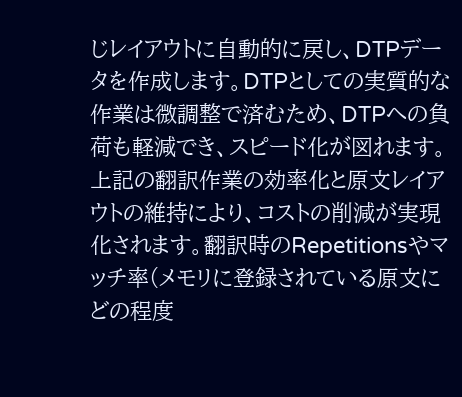じレイアウトに自動的に戻し、DTPデータを作成します。DTPとしての実質的な作業は微調整で済むため、DTPへの負荷も軽減でき、スピード化が図れます。
上記の翻訳作業の効率化と原文レイアウトの維持により、コストの削減が実現化されます。翻訳時のRepetitionsやマッチ率(メモリに登録されている原文にどの程度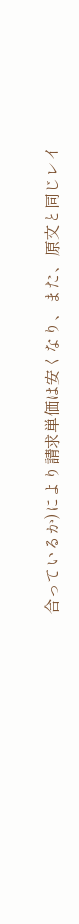合っているか)により請求単価は安くなり、また、原文と同じレイ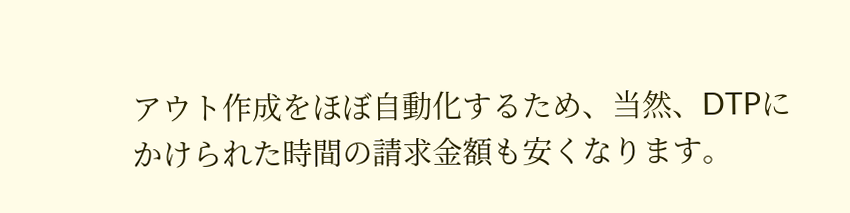アウト作成をほぼ自動化するため、当然、DTPにかけられた時間の請求金額も安くなります。